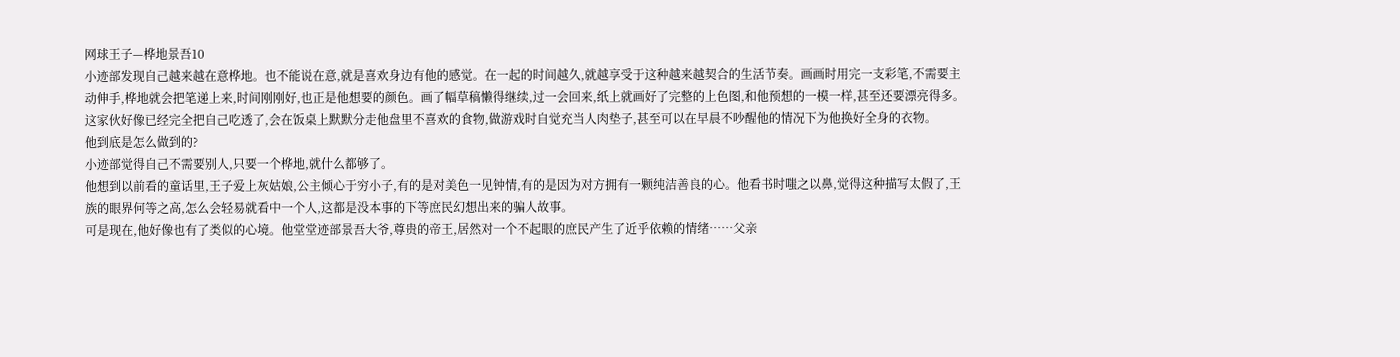网球王子—桦地景吾10
小迹部发现自己越来越在意桦地。也不能说在意,就是喜欢身边有他的感觉。在一起的时间越久,就越享受于这种越来越契合的生活节奏。画画时用完一支彩笔,不需要主动伸手,桦地就会把笔递上来,时间刚刚好,也正是他想要的颜色。画了幅草稿懒得继续,过一会回来,纸上就画好了完整的上色图,和他预想的一模一样,甚至还要漂亮得多。
这家伙好像已经完全把自己吃透了,会在饭桌上默默分走他盘里不喜欢的食物,做游戏时自觉充当人肉垫子,甚至可以在早晨不吵醒他的情况下为他换好全身的衣物。
他到底是怎么做到的?
小迹部觉得自己不需要别人,只要一个桦地,就什么都够了。
他想到以前看的童话里,王子爱上灰姑娘,公主倾心于穷小子,有的是对美色一见钟情,有的是因为对方拥有一颗纯洁善良的心。他看书时嗤之以鼻,觉得这种描写太假了,王族的眼界何等之高,怎么会轻易就看中一个人,这都是没本事的下等庶民幻想出来的骗人故事。
可是现在,他好像也有了类似的心境。他堂堂迹部景吾大爷,尊贵的帝王,居然对一个不起眼的庶民产生了近乎依赖的情绪……父亲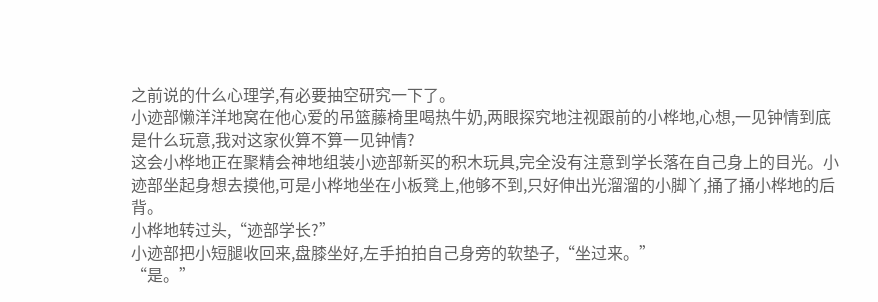之前说的什么心理学,有必要抽空研究一下了。
小迹部懒洋洋地窝在他心爱的吊篮藤椅里喝热牛奶,两眼探究地注视跟前的小桦地,心想,一见钟情到底是什么玩意,我对这家伙算不算一见钟情?
这会小桦地正在聚精会神地组装小迹部新买的积木玩具,完全没有注意到学长落在自己身上的目光。小迹部坐起身想去摸他,可是小桦地坐在小板凳上,他够不到,只好伸出光溜溜的小脚丫,捅了捅小桦地的后背。
小桦地转过头,“迹部学长?”
小迹部把小短腿收回来,盘膝坐好,左手拍拍自己身旁的软垫子,“坐过来。”
“是。”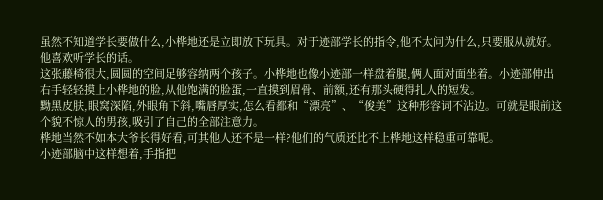虽然不知道学长要做什么,小桦地还是立即放下玩具。对于迹部学长的指令,他不太问为什么,只要服从就好。他喜欢听学长的话。
这张藤椅很大,圆圆的空间足够容纳两个孩子。小桦地也像小迹部一样盘着腿,俩人面对面坐着。小迹部伸出右手轻轻摸上小桦地的脸,从他饱满的脸蛋,一直摸到眉骨、前额,还有那头硬得扎人的短发。
黝黑皮肤,眼窝深陷,外眼角下斜,嘴唇厚实,怎么看都和“漂亮”、“俊美”这种形容词不沾边。可就是眼前这个貌不惊人的男孩,吸引了自己的全部注意力。
桦地当然不如本大爷长得好看,可其他人还不是一样?他们的气质还比不上桦地这样稳重可靠呢。
小迹部脑中这样想着,手指把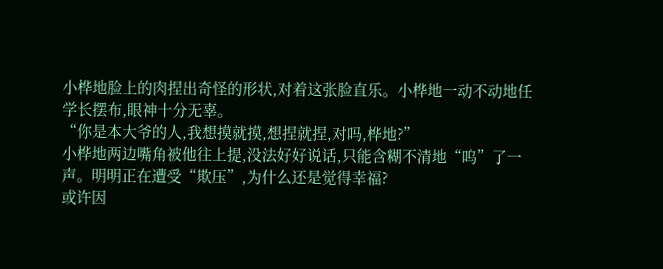小桦地脸上的肉捏出奇怪的形状,对着这张脸直乐。小桦地一动不动地任学长摆布,眼神十分无辜。
“你是本大爷的人,我想摸就摸,想捏就捏,对吗,桦地?”
小桦地两边嘴角被他往上提,没法好好说话,只能含糊不清地“呜”了一声。明明正在遭受“欺压”,为什么还是觉得幸福?
或许因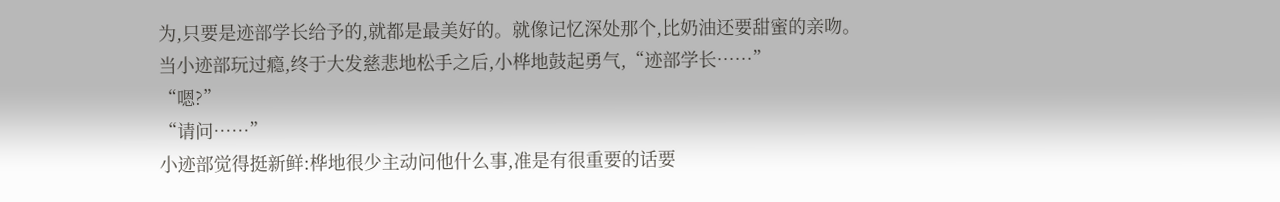为,只要是迹部学长给予的,就都是最美好的。就像记忆深处那个,比奶油还要甜蜜的亲吻。
当小迹部玩过瘾,终于大发慈悲地松手之后,小桦地鼓起勇气,“迹部学长……”
“嗯?”
“请问……”
小迹部觉得挺新鲜:桦地很少主动问他什么事,准是有很重要的话要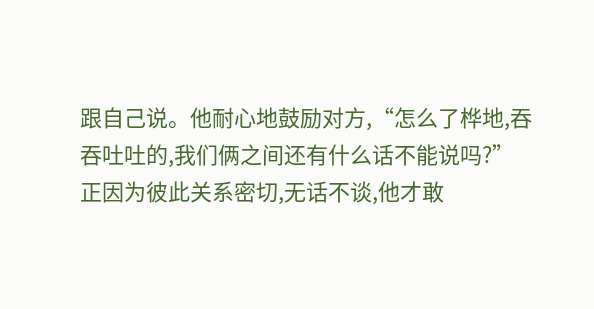跟自己说。他耐心地鼓励对方,“怎么了桦地,吞吞吐吐的,我们俩之间还有什么话不能说吗?”
正因为彼此关系密切,无话不谈,他才敢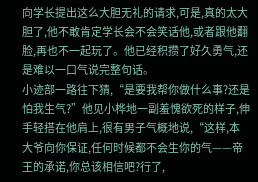向学长提出这么大胆无礼的请求,可是,真的太大胆了,他不敢肯定学长会不会笑话他,或者跟他翻脸,再也不一起玩了。他已经积攒了好久勇气,还是难以一口气说完整句话。
小迹部一路往下猜,“是要我帮你做什么事?还是怕我生气?”他见小桦地一副羞愧欲死的样子,伸手轻搭在他肩上,很有男子气概地说,“这样,本大爷向你保证,任何时候都不会生你的气——帝王的承诺,你总该相信吧?行了,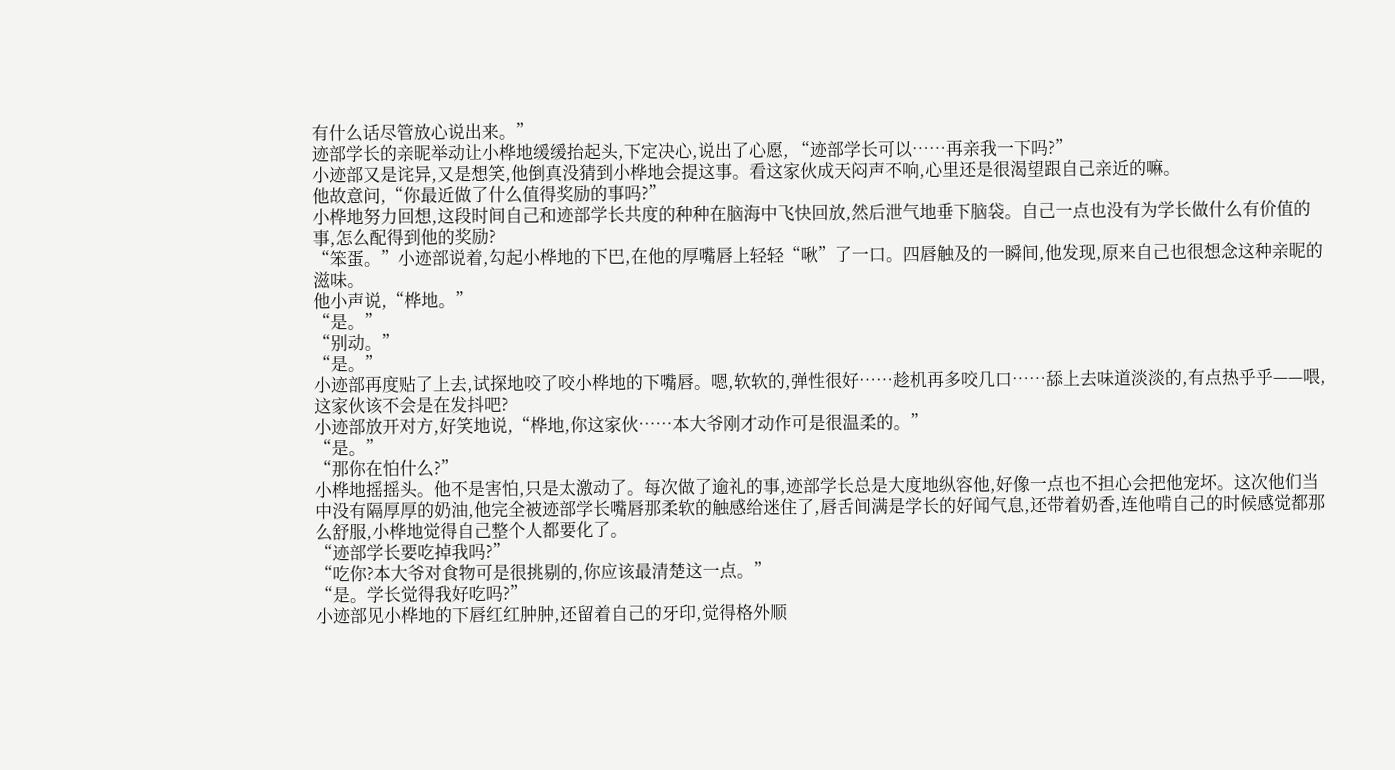有什么话尽管放心说出来。”
迹部学长的亲昵举动让小桦地缓缓抬起头,下定决心,说出了心愿, “迹部学长可以……再亲我一下吗?”
小迹部又是诧异,又是想笑,他倒真没猜到小桦地会提这事。看这家伙成天闷声不响,心里还是很渴望跟自己亲近的嘛。
他故意问,“你最近做了什么值得奖励的事吗?”
小桦地努力回想,这段时间自己和迹部学长共度的种种在脑海中飞快回放,然后泄气地垂下脑袋。自己一点也没有为学长做什么有价值的事,怎么配得到他的奖励?
“笨蛋。”小迹部说着,勾起小桦地的下巴,在他的厚嘴唇上轻轻“啾”了一口。四唇触及的一瞬间,他发现,原来自己也很想念这种亲昵的滋味。
他小声说,“桦地。”
“是。”
“别动。”
“是。”
小迹部再度贴了上去,试探地咬了咬小桦地的下嘴唇。嗯,软软的,弹性很好……趁机再多咬几口……舔上去味道淡淡的,有点热乎乎——喂,这家伙该不会是在发抖吧?
小迹部放开对方,好笑地说,“桦地,你这家伙……本大爷刚才动作可是很温柔的。”
“是。”
“那你在怕什么?”
小桦地摇摇头。他不是害怕,只是太激动了。每次做了逾礼的事,迹部学长总是大度地纵容他,好像一点也不担心会把他宠坏。这次他们当中没有隔厚厚的奶油,他完全被迹部学长嘴唇那柔软的触感给迷住了,唇舌间满是学长的好闻气息,还带着奶香,连他啃自己的时候感觉都那么舒服,小桦地觉得自己整个人都要化了。
“迹部学长要吃掉我吗?”
“吃你?本大爷对食物可是很挑剔的,你应该最清楚这一点。”
“是。学长觉得我好吃吗?”
小迹部见小桦地的下唇红红肿肿,还留着自己的牙印,觉得格外顺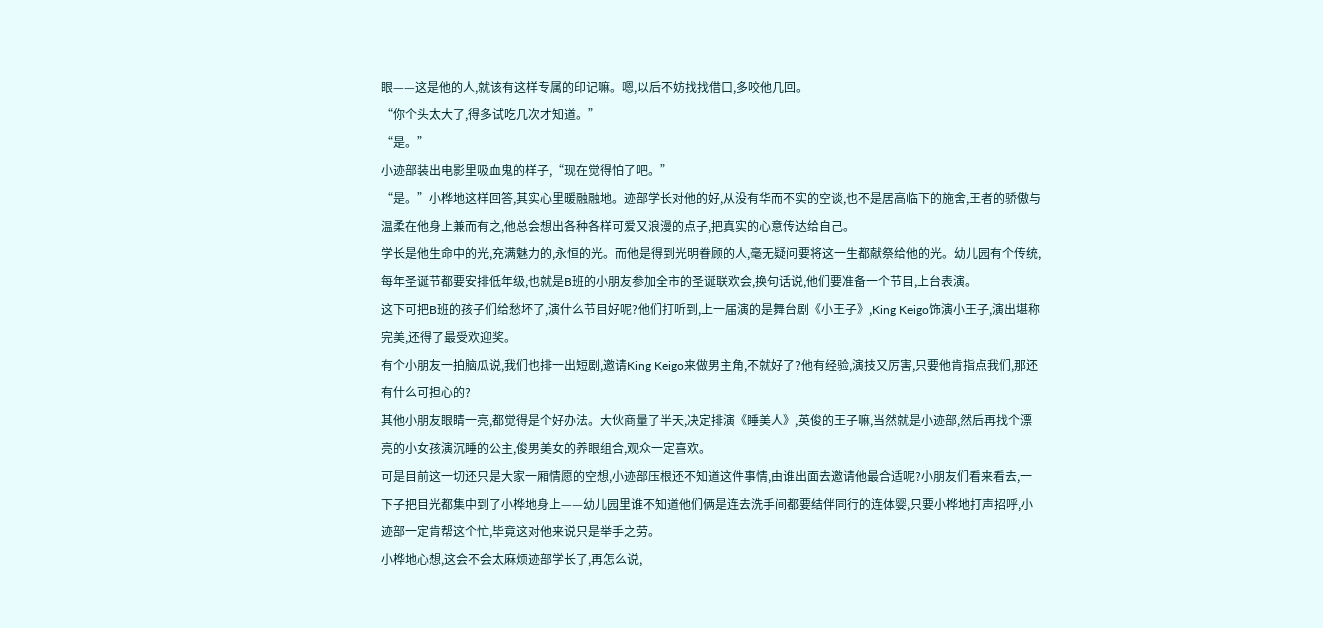眼——这是他的人,就该有这样专属的印记嘛。嗯,以后不妨找找借口,多咬他几回。
“你个头太大了,得多试吃几次才知道。”
“是。”
小迹部装出电影里吸血鬼的样子,“现在觉得怕了吧。”
“是。”小桦地这样回答,其实心里暖融融地。迹部学长对他的好,从没有华而不实的空谈,也不是居高临下的施舍,王者的骄傲与温柔在他身上兼而有之,他总会想出各种各样可爱又浪漫的点子,把真实的心意传达给自己。
学长是他生命中的光,充满魅力的,永恒的光。而他是得到光明眷顾的人,毫无疑问要将这一生都献祭给他的光。幼儿园有个传统,每年圣诞节都要安排低年级,也就是B班的小朋友参加全市的圣诞联欢会,换句话说,他们要准备一个节目,上台表演。
这下可把B班的孩子们给愁坏了,演什么节目好呢?他们打听到,上一届演的是舞台剧《小王子》,King Keigo饰演小王子,演出堪称完美,还得了最受欢迎奖。
有个小朋友一拍脑瓜说,我们也排一出短剧,邀请King Keigo来做男主角,不就好了?他有经验,演技又厉害,只要他肯指点我们,那还有什么可担心的?
其他小朋友眼睛一亮,都觉得是个好办法。大伙商量了半天,决定排演《睡美人》,英俊的王子嘛,当然就是小迹部,然后再找个漂亮的小女孩演沉睡的公主,俊男美女的养眼组合,观众一定喜欢。
可是目前这一切还只是大家一厢情愿的空想,小迹部压根还不知道这件事情,由谁出面去邀请他最合适呢?小朋友们看来看去,一下子把目光都集中到了小桦地身上——幼儿园里谁不知道他们俩是连去洗手间都要结伴同行的连体婴,只要小桦地打声招呼,小迹部一定肯帮这个忙,毕竟这对他来说只是举手之劳。
小桦地心想,这会不会太麻烦迹部学长了,再怎么说,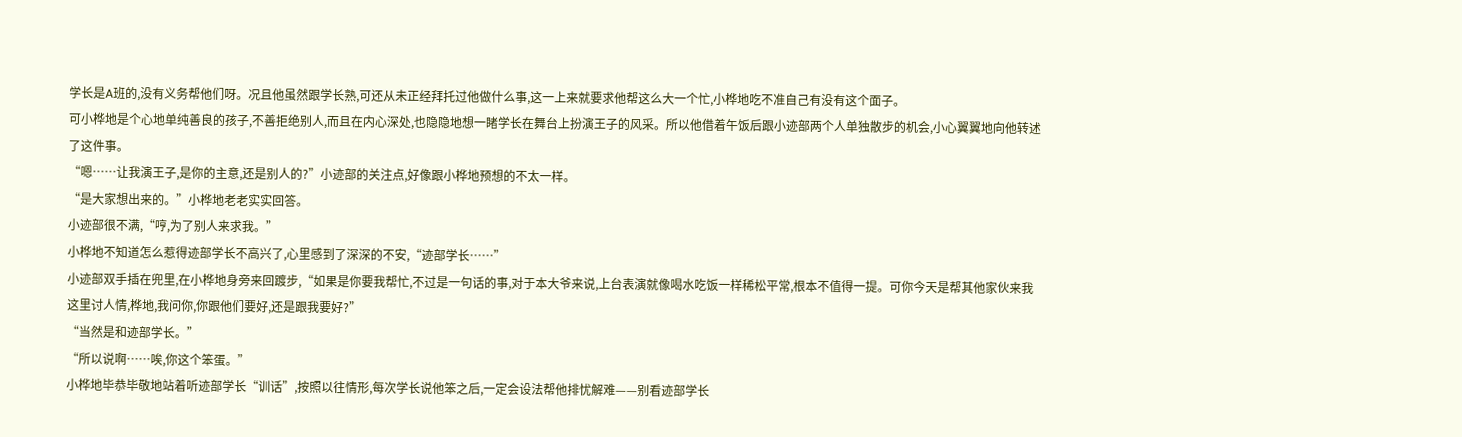学长是A班的,没有义务帮他们呀。况且他虽然跟学长熟,可还从未正经拜托过他做什么事,这一上来就要求他帮这么大一个忙,小桦地吃不准自己有没有这个面子。
可小桦地是个心地单纯善良的孩子,不善拒绝别人,而且在内心深处,也隐隐地想一睹学长在舞台上扮演王子的风采。所以他借着午饭后跟小迹部两个人单独散步的机会,小心翼翼地向他转述了这件事。
“嗯……让我演王子,是你的主意,还是别人的?”小迹部的关注点,好像跟小桦地预想的不太一样。
“是大家想出来的。”小桦地老老实实回答。
小迹部很不满,“哼,为了别人来求我。”
小桦地不知道怎么惹得迹部学长不高兴了,心里感到了深深的不安,“迹部学长……”
小迹部双手插在兜里,在小桦地身旁来回踱步,“如果是你要我帮忙,不过是一句话的事,对于本大爷来说,上台表演就像喝水吃饭一样稀松平常,根本不值得一提。可你今天是帮其他家伙来我这里讨人情,桦地,我问你,你跟他们要好,还是跟我要好?”
“当然是和迹部学长。”
“所以说啊……唉,你这个笨蛋。”
小桦地毕恭毕敬地站着听迹部学长“训话”,按照以往情形,每次学长说他笨之后,一定会设法帮他排忧解难——别看迹部学长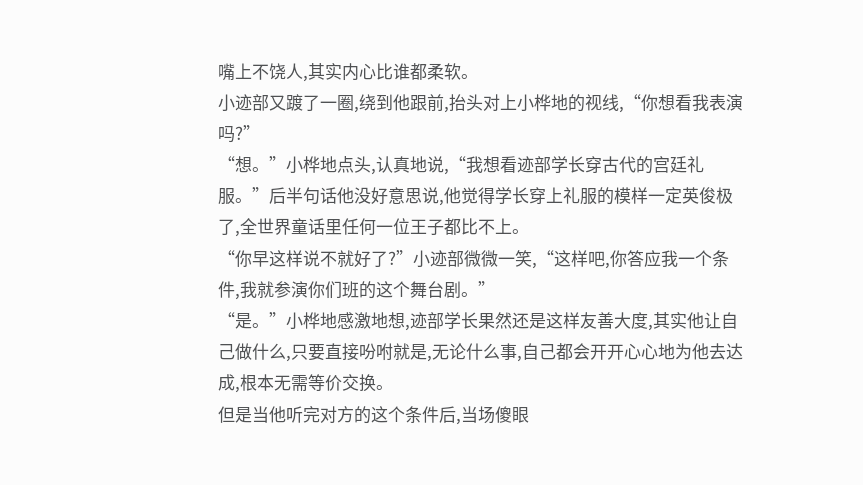嘴上不饶人,其实内心比谁都柔软。
小迹部又踱了一圈,绕到他跟前,抬头对上小桦地的视线,“你想看我表演吗?”
“想。”小桦地点头,认真地说,“我想看迹部学长穿古代的宫廷礼服。”后半句话他没好意思说,他觉得学长穿上礼服的模样一定英俊极了,全世界童话里任何一位王子都比不上。
“你早这样说不就好了?”小迹部微微一笑,“这样吧,你答应我一个条件,我就参演你们班的这个舞台剧。”
“是。”小桦地感激地想,迹部学长果然还是这样友善大度,其实他让自己做什么,只要直接吩咐就是,无论什么事,自己都会开开心心地为他去达成,根本无需等价交换。
但是当他听完对方的这个条件后,当场傻眼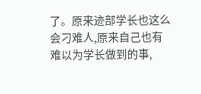了。原来迹部学长也这么会刁难人,原来自己也有难以为学长做到的事,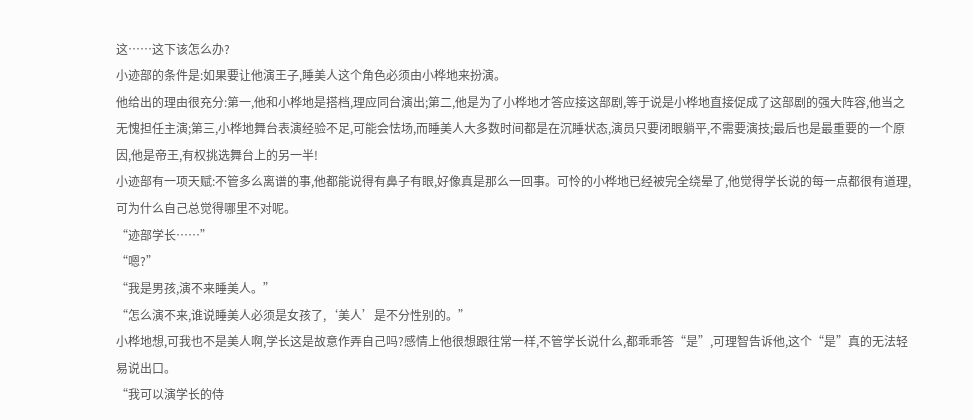这……这下该怎么办?
小迹部的条件是:如果要让他演王子,睡美人这个角色必须由小桦地来扮演。
他给出的理由很充分:第一,他和小桦地是搭档,理应同台演出;第二,他是为了小桦地才答应接这部剧,等于说是小桦地直接促成了这部剧的强大阵容,他当之无愧担任主演;第三,小桦地舞台表演经验不足,可能会怯场,而睡美人大多数时间都是在沉睡状态,演员只要闭眼躺平,不需要演技;最后也是最重要的一个原因,他是帝王,有权挑选舞台上的另一半!
小迹部有一项天赋:不管多么离谱的事,他都能说得有鼻子有眼,好像真是那么一回事。可怜的小桦地已经被完全绕晕了,他觉得学长说的每一点都很有道理,可为什么自己总觉得哪里不对呢。
“迹部学长……”
“嗯?”
“我是男孩,演不来睡美人。”
“怎么演不来,谁说睡美人必须是女孩了,‘美人’是不分性别的。”
小桦地想,可我也不是美人啊,学长这是故意作弄自己吗?感情上他很想跟往常一样,不管学长说什么,都乖乖答“是”,可理智告诉他,这个“是”真的无法轻易说出口。
“我可以演学长的侍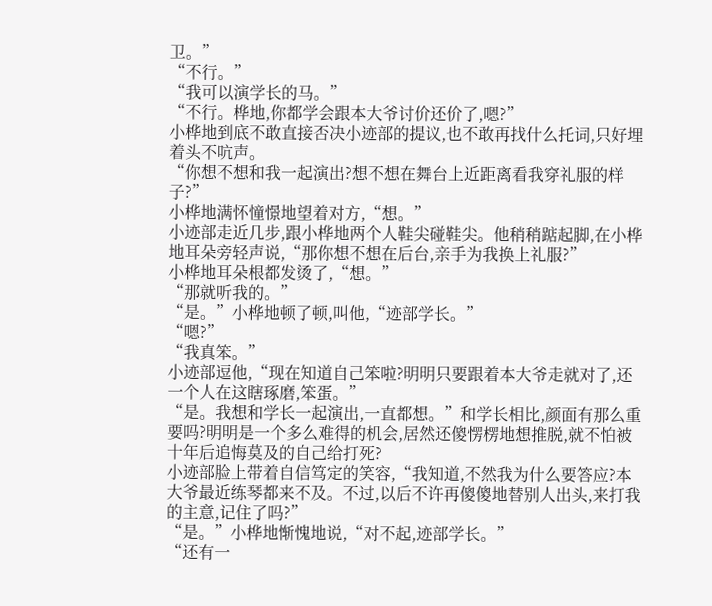卫。”
“不行。”
“我可以演学长的马。”
“不行。桦地,你都学会跟本大爷讨价还价了,嗯?”
小桦地到底不敢直接否决小迹部的提议,也不敢再找什么托词,只好埋着头不吭声。
“你想不想和我一起演出?想不想在舞台上近距离看我穿礼服的样子?”
小桦地满怀憧憬地望着对方,“想。”
小迹部走近几步,跟小桦地两个人鞋尖碰鞋尖。他稍稍踮起脚,在小桦地耳朵旁轻声说,“那你想不想在后台,亲手为我换上礼服?”
小桦地耳朵根都发烫了,“想。”
“那就听我的。”
“是。”小桦地顿了顿,叫他,“迹部学长。”
“嗯?”
“我真笨。”
小迹部逗他,“现在知道自己笨啦?明明只要跟着本大爷走就对了,还一个人在这瞎琢磨,笨蛋。”
“是。我想和学长一起演出,一直都想。”和学长相比,颜面有那么重要吗?明明是一个多么难得的机会,居然还傻愣楞地想推脱,就不怕被十年后追悔莫及的自己给打死?
小迹部脸上带着自信笃定的笑容,“我知道,不然我为什么要答应?本大爷最近练琴都来不及。不过,以后不许再傻傻地替别人出头,来打我的主意,记住了吗?”
“是。”小桦地惭愧地说,“对不起,迹部学长。”
“还有一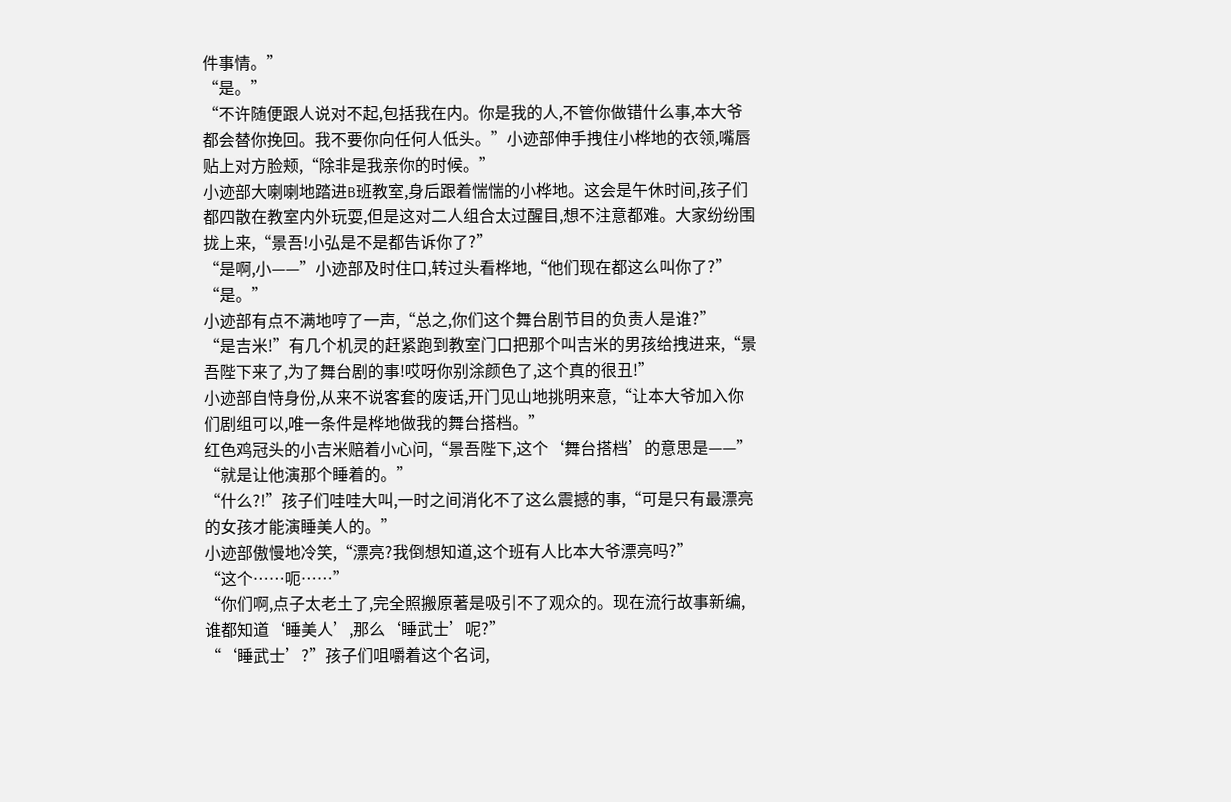件事情。”
“是。”
“不许随便跟人说对不起,包括我在内。你是我的人,不管你做错什么事,本大爷都会替你挽回。我不要你向任何人低头。”小迹部伸手拽住小桦地的衣领,嘴唇贴上对方脸颊,“除非是我亲你的时候。”
小迹部大喇喇地踏进B班教室,身后跟着惴惴的小桦地。这会是午休时间,孩子们都四散在教室内外玩耍,但是这对二人组合太过醒目,想不注意都难。大家纷纷围拢上来,“景吾!小弘是不是都告诉你了?”
“是啊,小——”小迹部及时住口,转过头看桦地,“他们现在都这么叫你了?”
“是。”
小迹部有点不满地哼了一声,“总之,你们这个舞台剧节目的负责人是谁?”
“是吉米!”有几个机灵的赶紧跑到教室门口把那个叫吉米的男孩给拽进来,“景吾陛下来了,为了舞台剧的事!哎呀你别涂颜色了,这个真的很丑!”
小迹部自恃身份,从来不说客套的废话,开门见山地挑明来意,“让本大爷加入你们剧组可以,唯一条件是桦地做我的舞台搭档。”
红色鸡冠头的小吉米赔着小心问,“景吾陛下,这个‘舞台搭档’的意思是——”
“就是让他演那个睡着的。”
“什么?!”孩子们哇哇大叫,一时之间消化不了这么震撼的事,“可是只有最漂亮的女孩才能演睡美人的。”
小迹部傲慢地冷笑,“漂亮?我倒想知道,这个班有人比本大爷漂亮吗?”
“这个……呃……”
“你们啊,点子太老土了,完全照搬原著是吸引不了观众的。现在流行故事新编,谁都知道‘睡美人’,那么‘睡武士’呢?”
“‘睡武士’?”孩子们咀嚼着这个名词,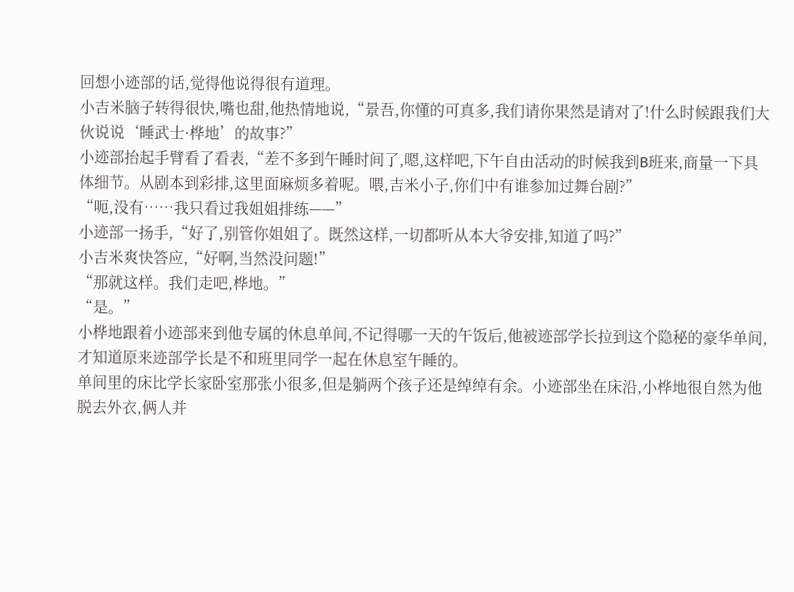回想小迹部的话,觉得他说得很有道理。
小吉米脑子转得很快,嘴也甜,他热情地说,“景吾,你懂的可真多,我们请你果然是请对了!什么时候跟我们大伙说说‘睡武士·桦地’的故事?”
小迹部抬起手臂看了看表,“差不多到午睡时间了,嗯,这样吧,下午自由活动的时候我到B班来,商量一下具体细节。从剧本到彩排,这里面麻烦多着呢。喂,吉米小子,你们中有谁参加过舞台剧?”
“呃,没有……我只看过我姐姐排练——”
小迹部一扬手,“好了,别管你姐姐了。既然这样,一切都听从本大爷安排,知道了吗?”
小吉米爽快答应,“好啊,当然没问题!”
“那就这样。我们走吧,桦地。”
“是。”
小桦地跟着小迹部来到他专属的休息单间,不记得哪一天的午饭后,他被迹部学长拉到这个隐秘的豪华单间,才知道原来迹部学长是不和班里同学一起在休息室午睡的。
单间里的床比学长家卧室那张小很多,但是躺两个孩子还是绰绰有余。小迹部坐在床沿,小桦地很自然为他脱去外衣,俩人并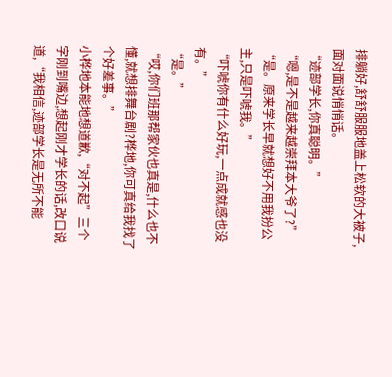排躺好,舒舒服服地盖上松软的大被子,面对面说悄悄话。
“迹部学长,你真聪明。”
“嗯,是不是越来越崇拜本大爷了?”
“是。原来学长早就想好不用我扮公主,只是吓唬我。”
“吓唬你有什么好玩,一点成就感也没有。”
“是。”
“哎,你们班那帮家伙也真是,什么也不懂,就想排舞台剧?桦地,你可真给我找了个好差事。”
小桦地本能地想道歉,“对不起”三个字刚到嘴边,想起刚才学长的话,改口说道,“我相信,迹部学长是无所不能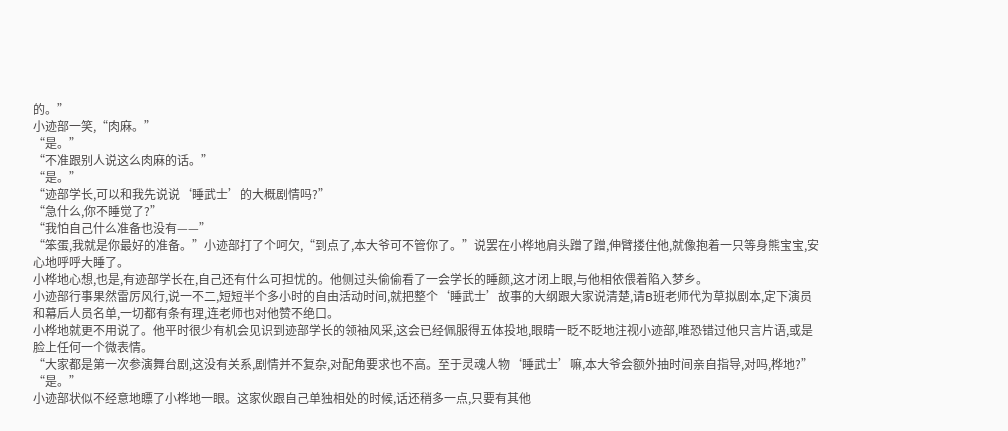的。”
小迹部一笑,“肉麻。”
“是。”
“不准跟别人说这么肉麻的话。”
“是。”
“迹部学长,可以和我先说说‘睡武士’的大概剧情吗?”
“急什么,你不睡觉了?”
“我怕自己什么准备也没有——”
“笨蛋,我就是你最好的准备。”小迹部打了个呵欠,“到点了,本大爷可不管你了。”说罢在小桦地肩头蹭了蹭,伸臂搂住他,就像抱着一只等身熊宝宝,安心地呼呼大睡了。
小桦地心想,也是,有迹部学长在,自己还有什么可担忧的。他侧过头偷偷看了一会学长的睡颜,这才闭上眼,与他相依偎着陷入梦乡。
小迹部行事果然雷厉风行,说一不二,短短半个多小时的自由活动时间,就把整个‘睡武士’故事的大纲跟大家说清楚,请B班老师代为草拟剧本,定下演员和幕后人员名单,一切都有条有理,连老师也对他赞不绝口。
小桦地就更不用说了。他平时很少有机会见识到迹部学长的领袖风采,这会已经佩服得五体投地,眼睛一眨不眨地注视小迹部,唯恐错过他只言片语,或是脸上任何一个微表情。
“大家都是第一次参演舞台剧,这没有关系,剧情并不复杂,对配角要求也不高。至于灵魂人物‘睡武士’嘛,本大爷会额外抽时间亲自指导,对吗,桦地?”
“是。”
小迹部状似不经意地瞟了小桦地一眼。这家伙跟自己单独相处的时候,话还稍多一点,只要有其他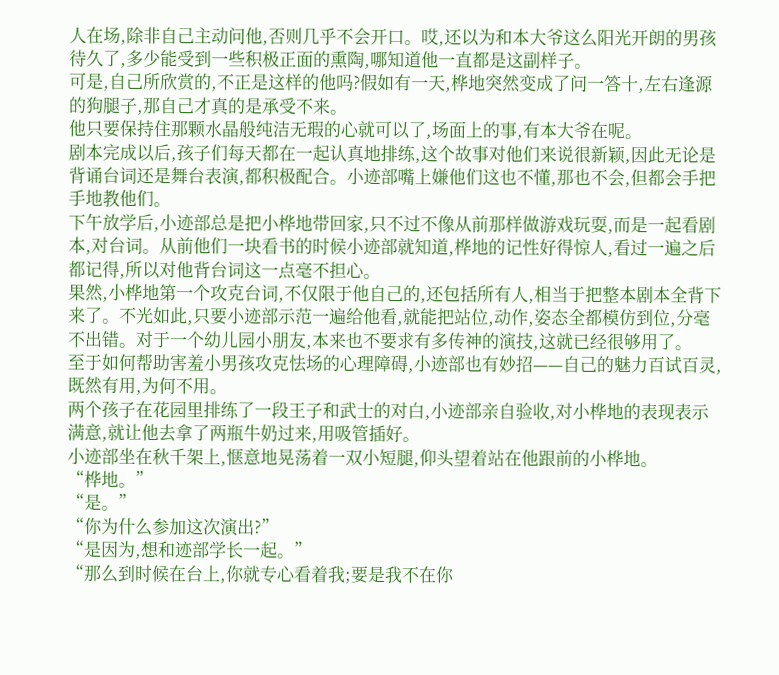人在场,除非自己主动问他,否则几乎不会开口。哎,还以为和本大爷这么阳光开朗的男孩待久了,多少能受到一些积极正面的熏陶,哪知道他一直都是这副样子。
可是,自己所欣赏的,不正是这样的他吗?假如有一天,桦地突然变成了问一答十,左右逢源的狗腿子,那自己才真的是承受不来。
他只要保持住那颗水晶般纯洁无瑕的心就可以了,场面上的事,有本大爷在呢。
剧本完成以后,孩子们每天都在一起认真地排练,这个故事对他们来说很新颖,因此无论是背诵台词还是舞台表演,都积极配合。小迹部嘴上嫌他们这也不懂,那也不会,但都会手把手地教他们。
下午放学后,小迹部总是把小桦地带回家,只不过不像从前那样做游戏玩耍,而是一起看剧本,对台词。从前他们一块看书的时候小迹部就知道,桦地的记性好得惊人,看过一遍之后都记得,所以对他背台词这一点毫不担心。
果然,小桦地第一个攻克台词,不仅限于他自己的,还包括所有人,相当于把整本剧本全背下来了。不光如此,只要小迹部示范一遍给他看,就能把站位,动作,姿态全都模仿到位,分毫不出错。对于一个幼儿园小朋友,本来也不要求有多传神的演技,这就已经很够用了。
至于如何帮助害羞小男孩攻克怯场的心理障碍,小迹部也有妙招——自己的魅力百试百灵,既然有用,为何不用。
两个孩子在花园里排练了一段王子和武士的对白,小迹部亲自验收,对小桦地的表现表示满意,就让他去拿了两瓶牛奶过来,用吸管插好。
小迹部坐在秋千架上,惬意地晃荡着一双小短腿,仰头望着站在他跟前的小桦地。
“桦地。”
“是。”
“你为什么参加这次演出?”
“是因为,想和迹部学长一起。”
“那么到时候在台上,你就专心看着我;要是我不在你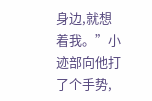身边,就想着我。”小迹部向他打了个手势,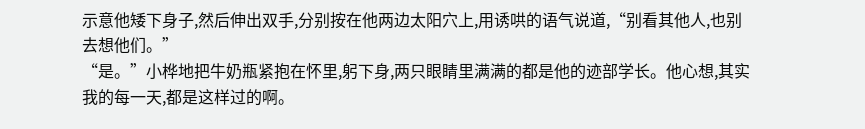示意他矮下身子,然后伸出双手,分别按在他两边太阳穴上,用诱哄的语气说道,“别看其他人,也别去想他们。”
“是。”小桦地把牛奶瓶紧抱在怀里,躬下身,两只眼睛里满满的都是他的迹部学长。他心想,其实我的每一天,都是这样过的啊。